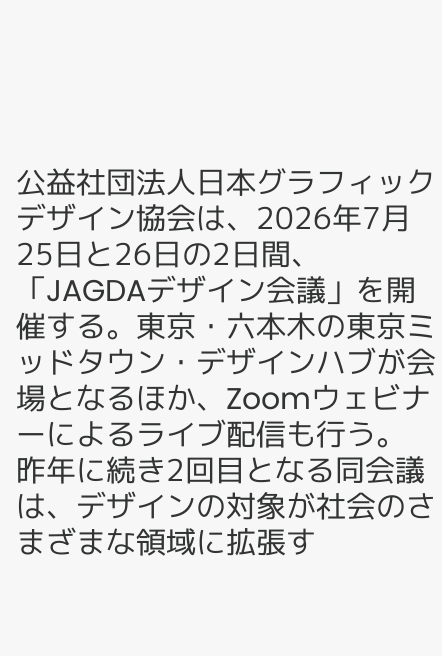公益社団法人日本グラフィックデザイン協会は、2026年7月25日と26日の2日間、「JAGDAデザイン会議」を開催する。東京・六本木の東京ミッドタウン・デザインハブが会場となるほか、Zoomウェビナーによるライブ配信も行う。
昨年に続き2回目となる同会議は、デザインの対象が社会のさまざまな領域に拡張す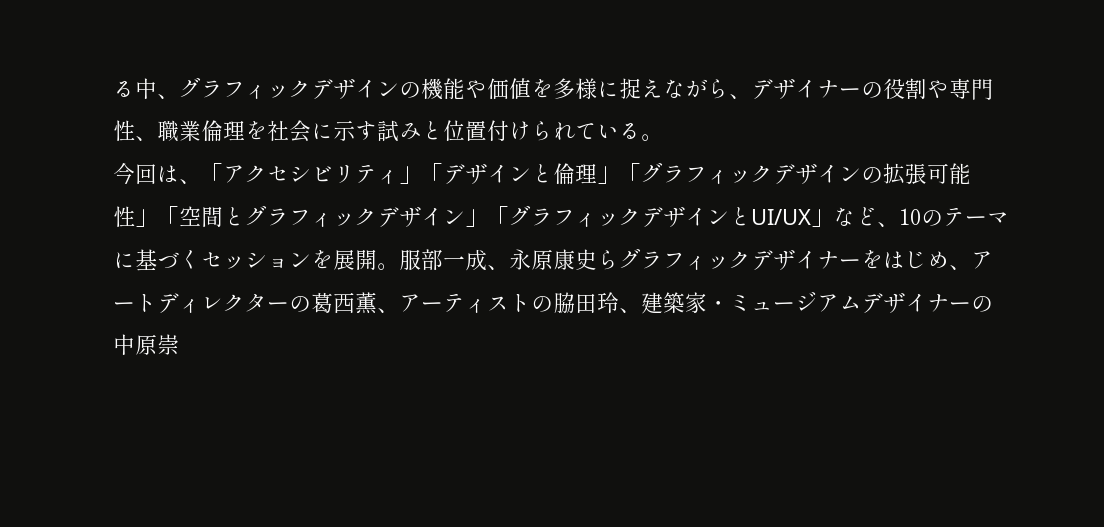る中、グラフィックデザインの機能や価値を多様に捉えながら、デザイナーの役割や専⾨性、職業倫理を社会に示す試みと位置付けられている。
今回は、「アクセシビリティ」「デザインと倫理」「グラフィックデザインの拡張可能性」「空間とグラフィックデザイン」「グラフィックデザインとUI/UX」など、10のテーマに基づくセッションを展開。服部一成、永原康史らグラフィックデザイナーをはじめ、アートディレクターの葛西薫、アーティストの脇田玲、建築家・ミュージアムデザイナーの中原崇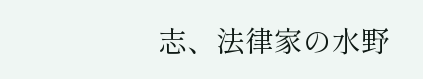志、法律家の水野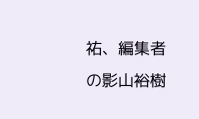祐、編集者の影山裕樹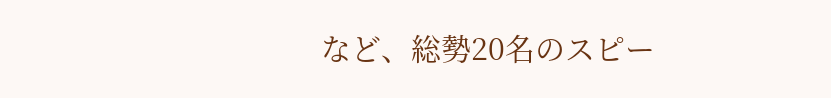など、総勢20名のスピー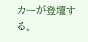カーが登壇する。